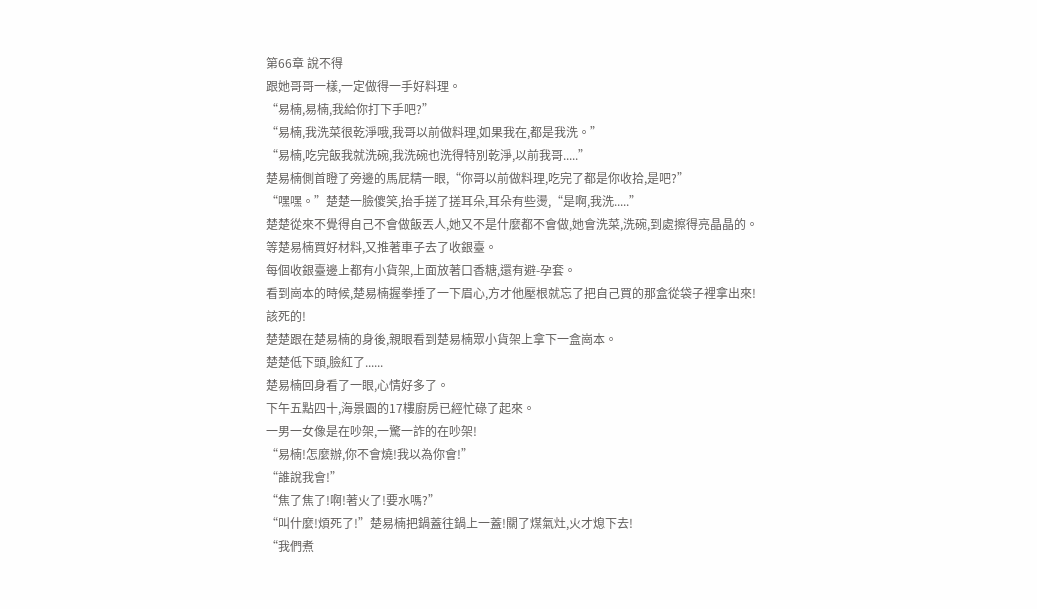第66章 說不得
跟她哥哥一樣,一定做得一手好料理。
“易楠,易楠,我給你打下手吧?”
“易楠,我洗菜很乾淨哦,我哥以前做料理,如果我在,都是我洗。”
“易楠,吃完飯我就洗碗,我洗碗也洗得特別乾淨,以前我哥.....”
楚易楠側首瞪了旁邊的馬屁精一眼,“你哥以前做料理,吃完了都是你收拾,是吧?”
“嘿嘿。”楚楚一臉傻笑,抬手搓了搓耳朵,耳朵有些燙,“是啊,我洗.....”
楚楚從來不覺得自己不會做飯丟人,她又不是什麼都不會做,她會洗菜,洗碗,到處擦得亮晶晶的。
等楚易楠買好材料,又推著車子去了收銀臺。
每個收銀臺邊上都有小貨架,上面放著口香糖,還有避-孕套。
看到崗本的時候,楚易楠握拳捶了一下眉心,方才他壓根就忘了把自己買的那盒從袋子裡拿出來!
該死的!
楚楚跟在楚易楠的身後,親眼看到楚易楠眾小貨架上拿下一盒崗本。
楚楚低下頭,臉紅了......
楚易楠回身看了一眼,心情好多了。
下午五點四十,海景園的17樓廚房已經忙碌了起來。
一男一女像是在吵架,一驚一詐的在吵架!
“易楠!怎麼辦,你不會燒!我以為你會!”
“誰說我會!”
“焦了焦了!啊!著火了!要水嗎?”
“叫什麼!煩死了!”楚易楠把鍋蓋往鍋上一蓋!關了煤氣灶,火才熄下去!
“我們煮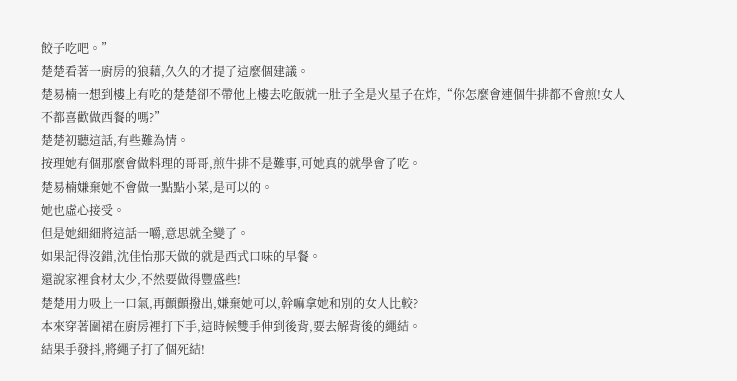餃子吃吧。”
楚楚看著一廚房的狼藉,久久的才提了這麼個建議。
楚易楠一想到樓上有吃的楚楚卻不帶他上樓去吃飯就一肚子全是火星子在炸,“你怎麼會連個牛排都不會煎!女人不都喜歡做西餐的嗎?”
楚楚初聽這話,有些難為情。
按理她有個那麼會做料理的哥哥,煎牛排不是難事,可她真的就學會了吃。
楚易楠嫌棄她不會做一點點小菜,是可以的。
她也虛心接受。
但是她細細將這話一嚼,意思就全變了。
如果記得沒錯,沈佳怡那天做的就是西式口味的早餐。
還說家裡食材太少,不然要做得豐盛些!
楚楚用力吸上一口氣,再顫顫撥出,嫌棄她可以,幹嘛拿她和別的女人比較?
本來穿著圍裙在廚房裡打下手,這時候雙手伸到後背,要去解背後的繩結。
結果手發抖,將繩子打了個死結!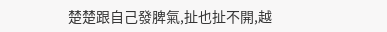楚楚跟自己發脾氣,扯也扯不開,越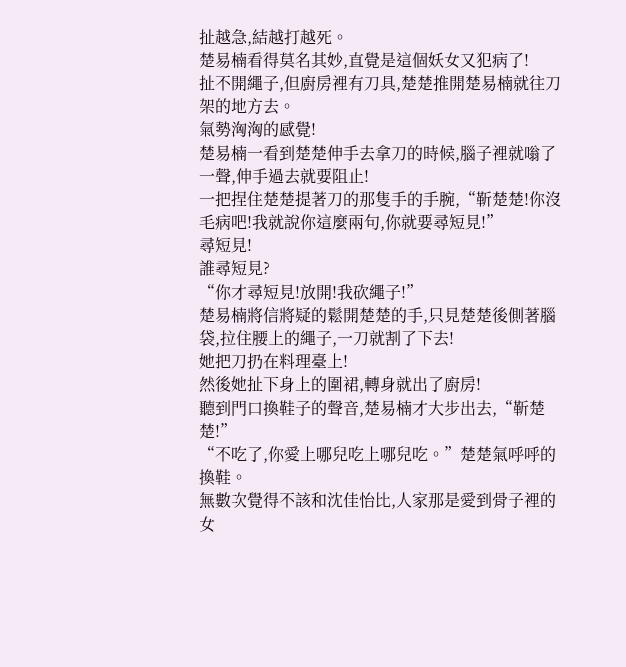扯越急,結越打越死。
楚易楠看得莫名其妙,直覺是這個妖女又犯病了!
扯不開繩子,但廚房裡有刀具,楚楚推開楚易楠就往刀架的地方去。
氣勢洶洶的感覺!
楚易楠一看到楚楚伸手去拿刀的時候,腦子裡就嗡了一聲,伸手過去就要阻止!
一把捏住楚楚提著刀的那隻手的手腕,“靳楚楚!你沒毛病吧!我就說你這麼兩句,你就要尋短見!”
尋短見!
誰尋短見?
“你才尋短見!放開!我砍繩子!”
楚易楠將信將疑的鬆開楚楚的手,只見楚楚後側著腦袋,拉住腰上的繩子,一刀就割了下去!
她把刀扔在料理臺上!
然後她扯下身上的圍裙,轉身就出了廚房!
聽到門口換鞋子的聲音,楚易楠才大步出去,“靳楚楚!”
“不吃了,你愛上哪兒吃上哪兒吃。”楚楚氣呼呼的換鞋。
無數次覺得不該和沈佳怡比,人家那是愛到骨子裡的女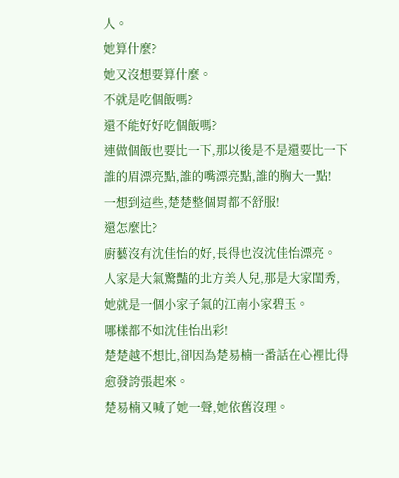人。
她算什麼?
她又沒想要算什麼。
不就是吃個飯嗎?
還不能好好吃個飯嗎?
連做個飯也要比一下,那以後是不是還要比一下誰的眉漂亮點,誰的嘴漂亮點,誰的胸大一點!
一想到這些,楚楚整個胃都不舒服!
還怎麼比?
廚藝沒有沈佳怡的好,長得也沒沈佳怡漂亮。
人家是大氣驚豔的北方美人兒,那是大家閨秀,她就是一個小家子氣的江南小家碧玉。
哪樣都不如沈佳怡出彩!
楚楚越不想比,卻因為楚易楠一番話在心裡比得愈發誇張起來。
楚易楠又喊了她一聲,她依舊沒理。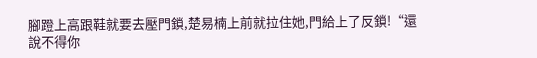腳蹬上高跟鞋就要去壓門鎖,楚易楠上前就拉住她,門給上了反鎖!“還說不得你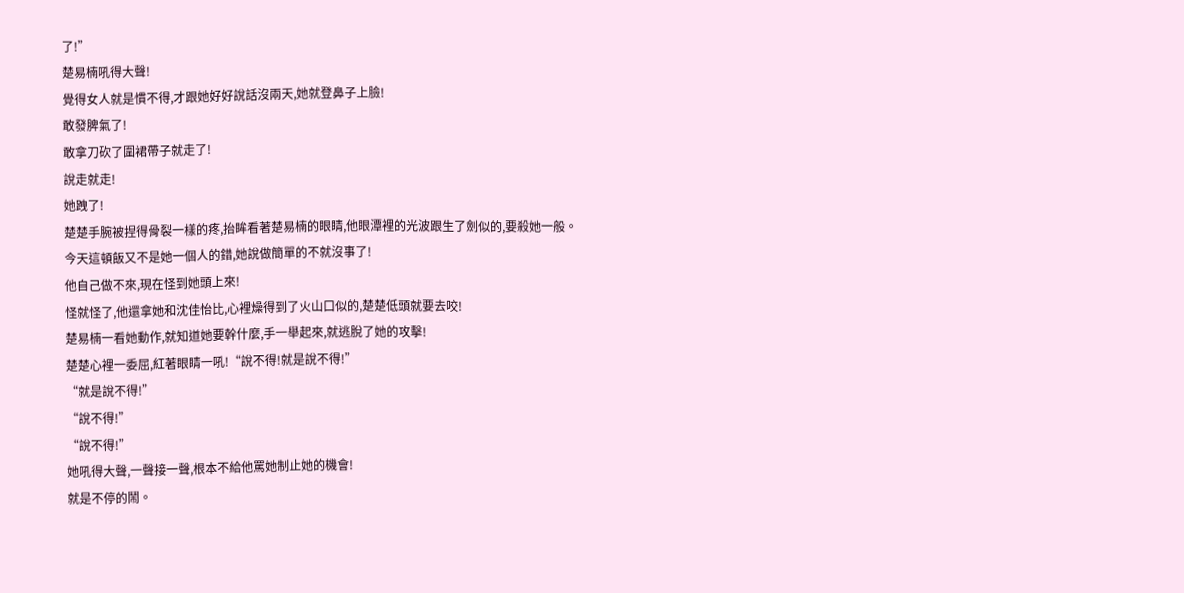了!”
楚易楠吼得大聲!
覺得女人就是慣不得,才跟她好好說話沒兩天,她就登鼻子上臉!
敢發脾氣了!
敢拿刀砍了圍裙帶子就走了!
說走就走!
她跩了!
楚楚手腕被捏得骨裂一樣的疼,抬眸看著楚易楠的眼睛,他眼潭裡的光波跟生了劍似的,要殺她一般。
今天這頓飯又不是她一個人的錯,她說做簡單的不就沒事了!
他自己做不來,現在怪到她頭上來!
怪就怪了,他還拿她和沈佳怡比,心裡燥得到了火山口似的,楚楚低頭就要去咬!
楚易楠一看她動作,就知道她要幹什麼,手一舉起來,就逃脫了她的攻擊!
楚楚心裡一委屈,紅著眼睛一吼!“說不得!就是說不得!”
“就是說不得!”
“說不得!”
“說不得!”
她吼得大聲,一聲接一聲,根本不給他罵她制止她的機會!
就是不停的鬧。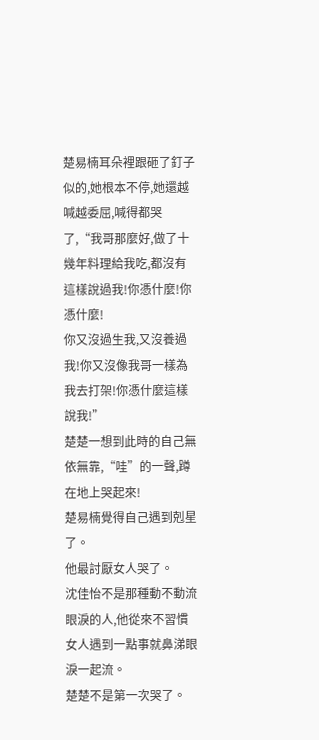楚易楠耳朵裡跟砸了釘子似的,她根本不停,她還越喊越委屈,喊得都哭了,“我哥那麼好,做了十幾年料理給我吃,都沒有這樣說過我!你憑什麼!你憑什麼!
你又沒過生我,又沒養過我!你又沒像我哥一樣為我去打架!你憑什麼這樣說我!”
楚楚一想到此時的自己無依無靠,“哇”的一聲,蹲在地上哭起來!
楚易楠覺得自己遇到剋星了。
他最討厭女人哭了。
沈佳怡不是那種動不動流眼淚的人,他從來不習慣女人遇到一點事就鼻涕眼淚一起流。
楚楚不是第一次哭了。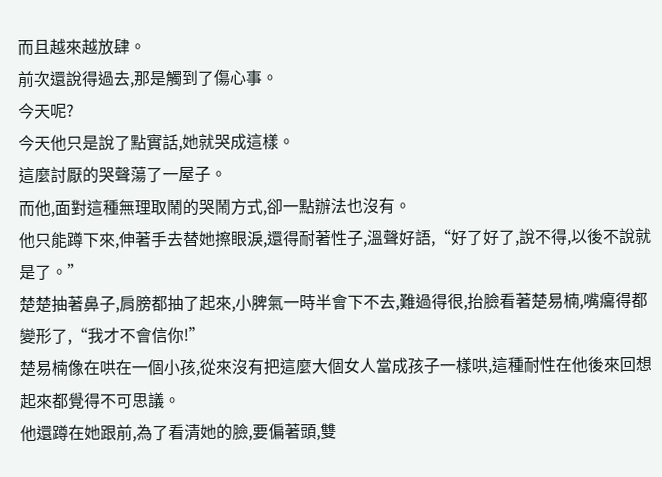而且越來越放肆。
前次還說得過去,那是觸到了傷心事。
今天呢?
今天他只是說了點實話,她就哭成這樣。
這麼討厭的哭聲蕩了一屋子。
而他,面對這種無理取鬧的哭鬧方式,卻一點辦法也沒有。
他只能蹲下來,伸著手去替她擦眼淚,還得耐著性子,溫聲好語,“好了好了,說不得,以後不說就是了。”
楚楚抽著鼻子,肩膀都抽了起來,小脾氣一時半會下不去,難過得很,抬臉看著楚易楠,嘴癟得都變形了,“我才不會信你!”
楚易楠像在哄在一個小孩,從來沒有把這麼大個女人當成孩子一樣哄,這種耐性在他後來回想起來都覺得不可思議。
他還蹲在她跟前,為了看清她的臉,要偏著頭,雙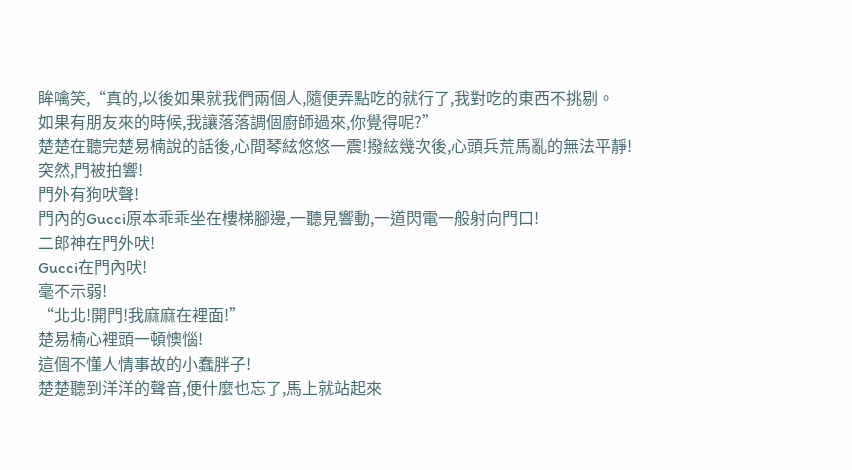眸噙笑,“真的,以後如果就我們兩個人,隨便弄點吃的就行了,我對吃的東西不挑剔。
如果有朋友來的時候,我讓落落調個廚師過來,你覺得呢?”
楚楚在聽完楚易楠說的話後,心間琴絃悠悠一震!撥絃幾次後,心頭兵荒馬亂的無法平靜!
突然,門被拍響!
門外有狗吠聲!
門內的Gucci原本乖乖坐在樓梯腳邊,一聽見響動,一道閃電一般射向門口!
二郎神在門外吠!
Gucci在門內吠!
毫不示弱!
“北北!開門!我麻麻在裡面!”
楚易楠心裡頭一頓懊惱!
這個不懂人情事故的小蠢胖子!
楚楚聽到洋洋的聲音,便什麼也忘了,馬上就站起來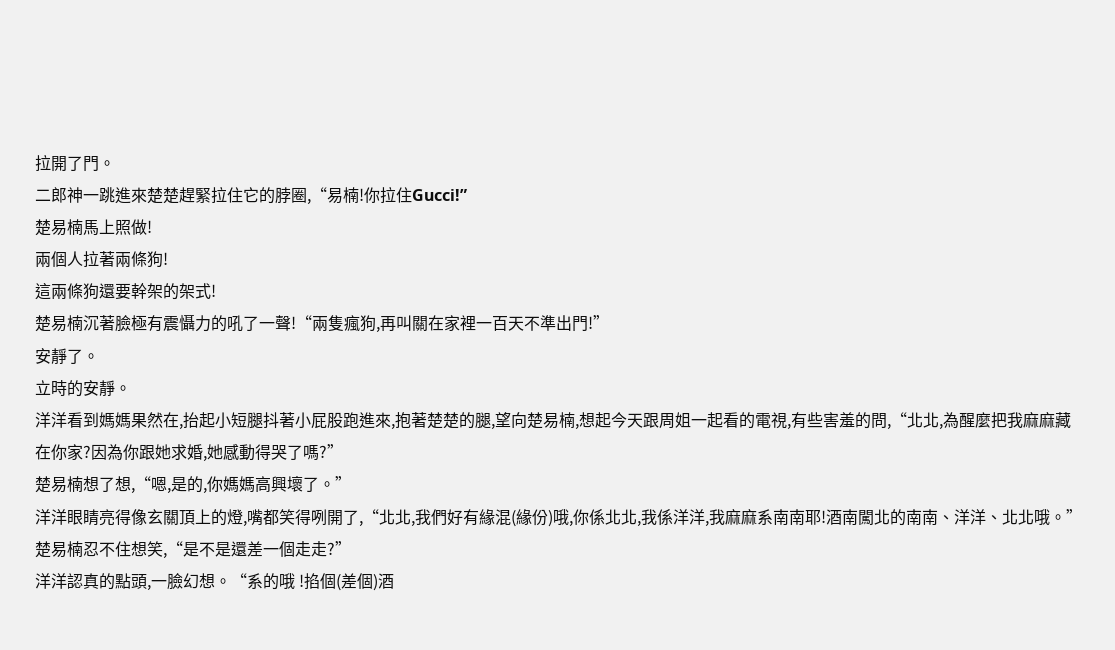拉開了門。
二郎神一跳進來楚楚趕緊拉住它的脖圈,“易楠!你拉住Gucci!”
楚易楠馬上照做!
兩個人拉著兩條狗!
這兩條狗還要幹架的架式!
楚易楠沉著臉極有震懾力的吼了一聲!“兩隻瘋狗,再叫關在家裡一百天不準出門!”
安靜了。
立時的安靜。
洋洋看到媽媽果然在,抬起小短腿抖著小屁股跑進來,抱著楚楚的腿,望向楚易楠,想起今天跟周姐一起看的電視,有些害羞的問,“北北,為醒麼把我麻麻藏在你家?因為你跟她求婚,她感動得哭了嗎?”
楚易楠想了想,“嗯,是的,你媽媽高興壞了。”
洋洋眼睛亮得像玄關頂上的燈,嘴都笑得咧開了,“北北,我們好有緣混(緣份)哦,你係北北,我係洋洋,我麻麻系南南耶!酒南闖北的南南、洋洋、北北哦。”
楚易楠忍不住想笑,“是不是還差一個走走?”
洋洋認真的點頭,一臉幻想。“系的哦 !掐個(差個)酒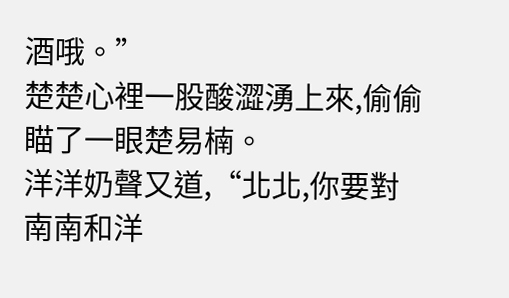酒哦。”
楚楚心裡一股酸澀湧上來,偷偷瞄了一眼楚易楠。
洋洋奶聲又道,“北北,你要對南南和洋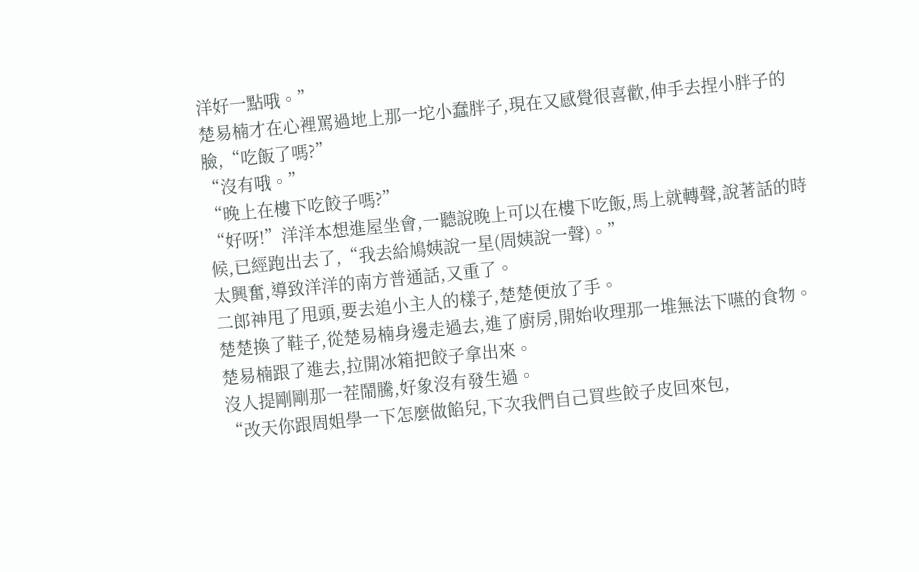洋好一點哦。”
楚易楠才在心裡罵過地上那一坨小蠢胖子,現在又感覺很喜歡,伸手去捏小胖子的臉,“吃飯了嗎?”
“沒有哦。”
“晚上在樓下吃餃子嗎?”
“好呀!”洋洋本想進屋坐會,一聽說晚上可以在樓下吃飯,馬上就轉聲,說著話的時候,已經跑出去了,“我去給鳩姨說一星(周姨說一聲)。”
太興奮,導致洋洋的南方普通話,又重了。
二郎神甩了甩頭,要去追小主人的樣子,楚楚便放了手。
楚楚換了鞋子,從楚易楠身邊走過去,進了廚房,開始收理那一堆無法下嚥的食物。
楚易楠跟了進去,拉開冰箱把餃子拿出來。
沒人提剛剛那一茬鬧騰,好象沒有發生過。
“改天你跟周姐學一下怎麼做餡兒,下次我們自己買些餃子皮回來包,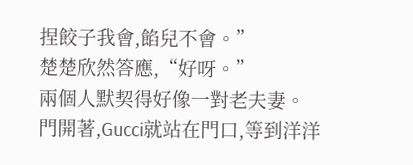捏餃子我會,餡兒不會。”
楚楚欣然答應,“好呀。”
兩個人默契得好像一對老夫妻。
門開著,Gucci就站在門口,等到洋洋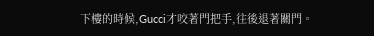下樓的時候,Gucci才咬著門把手,往後退著關門。